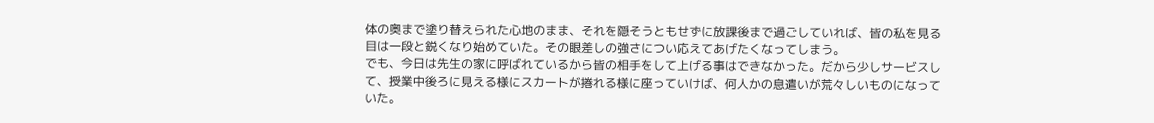体の奥まで塗り替えられた心地のまま、それを隠そうともせずに放課後まで過ごしていれば、皆の私を見る目は一段と鋭くなり始めていた。その眼差しの強さについ応えてあげたくなってしまう。
でも、今日は先生の家に呼ばれているから皆の相手をして上げる事はできなかった。だから少しサービスして、授業中後ろに見える様にスカートが捲れる様に座っていけば、何人かの息遣いが荒々しいものになっていた。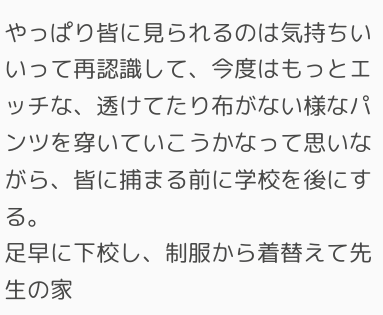やっぱり皆に見られるのは気持ちいいって再認識して、今度はもっとエッチな、透けてたり布がない様なパンツを穿いていこうかなって思いながら、皆に捕まる前に学校を後にする。
足早に下校し、制服から着替えて先生の家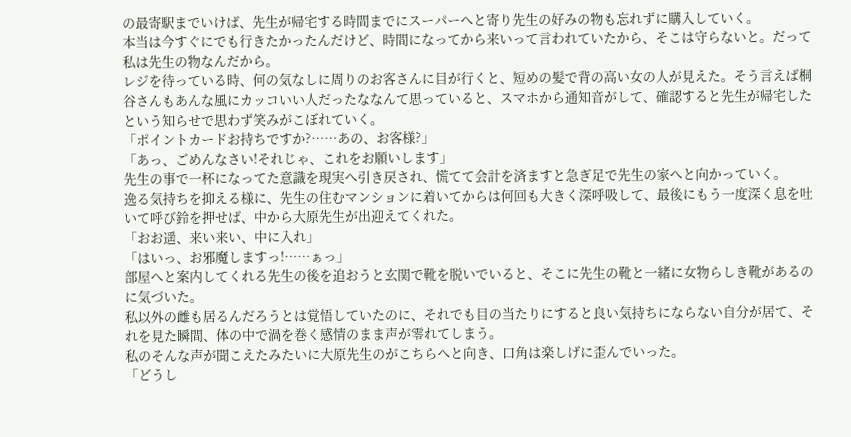の最寄駅までいけば、先生が帰宅する時間までにスーパーへと寄り先生の好みの物も忘れずに購入していく。
本当は今すぐにでも行きたかったんだけど、時間になってから来いって言われていたから、そこは守らないと。だって私は先生の物なんだから。
レジを待っている時、何の気なしに周りのお客さんに目が行くと、短めの髪で背の高い女の人が見えた。そう言えば桐谷さんもあんな風にカッコいい人だったななんて思っていると、スマホから通知音がして、確認すると先生が帰宅したという知らせで思わず笑みがこぼれていく。
「ポイントカードお持ちですか?……あの、お客様?」
「あっ、ごめんなさい!それじゃ、これをお願いします」
先生の事で一杯になってた意識を現実へ引き戻され、慌てて会計を済ますと急ぎ足で先生の家へと向かっていく。
逸る気持ちを抑える様に、先生の住むマンションに着いてからは何回も大きく深呼吸して、最後にもう一度深く息を吐いて呼び鈴を押せば、中から大原先生が出迎えてくれた。
「おお遥、来い来い、中に入れ」
「はいっ、お邪魔しますっ!……ぁっ」
部屋へと案内してくれる先生の後を追おうと玄関で靴を脱いでいると、そこに先生の靴と一緒に女物らしき靴があるのに気づいた。
私以外の雌も居るんだろうとは覚悟していたのに、それでも目の当たりにすると良い気持ちにならない自分が居て、それを見た瞬間、体の中で渦を巻く感情のまま声が零れてしまう。
私のそんな声が聞こえたみたいに大原先生のがこちらへと向き、口角は楽しげに歪んでいった。
「どうし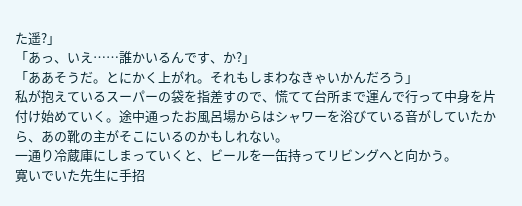た遥?」
「あっ、いえ……誰かいるんです、か?」
「ああそうだ。とにかく上がれ。それもしまわなきゃいかんだろう」
私が抱えているスーパーの袋を指差すので、慌てて台所まで運んで行って中身を片付け始めていく。途中通ったお風呂場からはシャワーを浴びている音がしていたから、あの靴の主がそこにいるのかもしれない。
一通り冷蔵庫にしまっていくと、ビールを一缶持ってリビングへと向かう。
寛いでいた先生に手招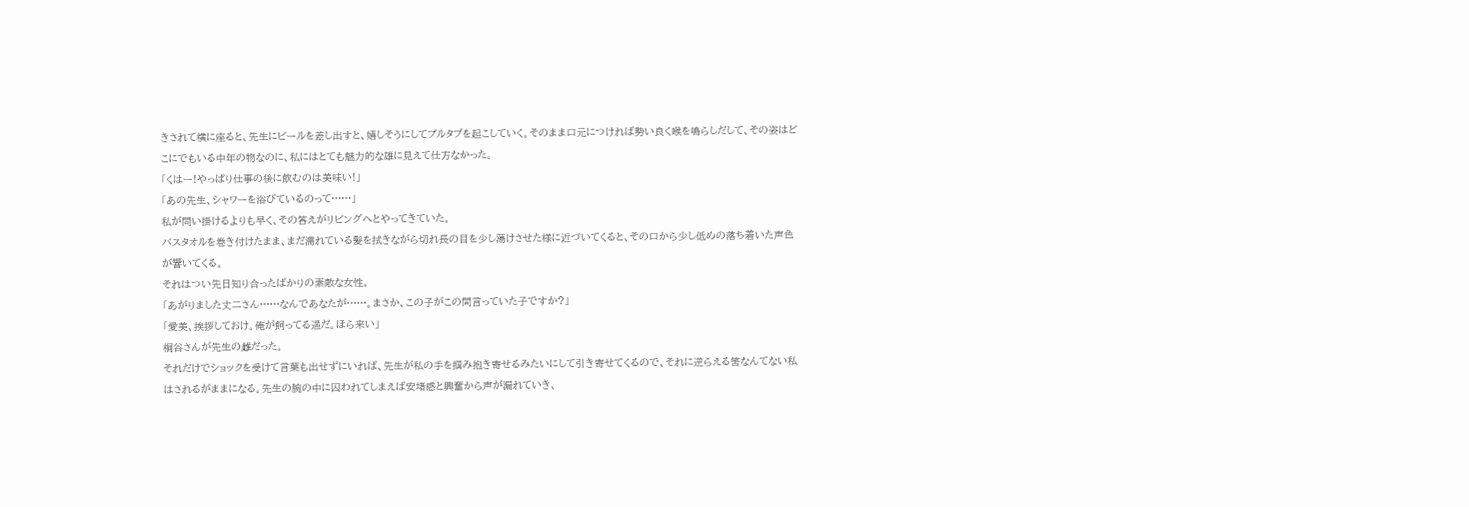きされて横に座ると、先生にビールを差し出すと、嬉しそうにしてプルタブを起こしていく。そのまま口元につければ勢い良く喉を鳴らしだして、その姿はどこにでもいる中年の物なのに、私にはとても魅力的な雄に見えて仕方なかった。
「くはー!やっぱり仕事の後に飲むのは美味い!」
「あの先生、シャワーを浴びているのって……」
私が問い掛けるよりも早く、その答えがリビングへとやってきていた。
バスタオルを巻き付けたまま、まだ濡れている髪を拭きながら切れ長の目を少し蕩けさせた様に近づいてくると、その口から少し低めの落ち着いた声色が響いてくる。
それはつい先日知り合ったばかりの素敵な女性。
「あがりました丈二さん……なんであなたが……。まさか、この子がこの間言っていた子ですか?」
「愛美、挨拶しておけ。俺が飼ってる遥だ。ほら来い」
桐谷さんが先生の雌だった。
それだけでショックを受けて言葉も出せずにいれば、先生が私の手を掴み抱き寄せるみたいにして引き寄せてくるので、それに逆らえる筈なんてない私はされるがままになる。先生の腕の中に囚われてしまえば安堵感と興奮から声が漏れていき、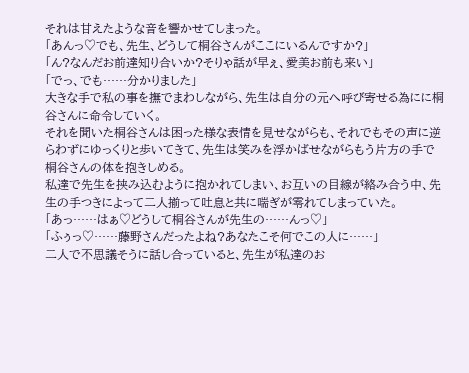それは甘えたような音を響かせてしまった。
「あんっ♡でも、先生、どうして桐谷さんがここにいるんですか?」
「ん?なんだお前達知り合いか?そりゃ話が早ぇ、愛美お前も来い」
「でっ、でも……分かりました」
大きな手で私の事を撫でまわしながら、先生は自分の元へ呼び寄せる為にに桐谷さんに命令していく。
それを聞いた桐谷さんは困った様な表情を見せながらも、それでもその声に逆らわずにゆっくりと歩いてきて、先生は笑みを浮かばせながらもう片方の手で桐谷さんの体を抱きしめる。
私達で先生を挟み込むように抱かれてしまい、お互いの目線が絡み合う中、先生の手つきによって二人揃って吐息と共に喘ぎが零れてしまっていた。
「あっ……はぁ♡どうして桐谷さんが先生の……んっ♡」
「ふぅっ♡……藤野さんだったよね?あなたこそ何でこの人に……」
二人で不思議そうに話し合っていると、先生が私達のお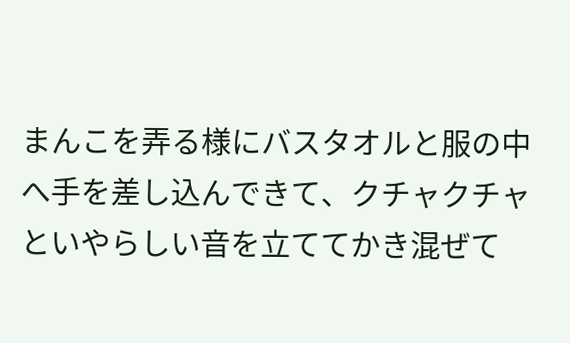まんこを弄る様にバスタオルと服の中へ手を差し込んできて、クチャクチャといやらしい音を立ててかき混ぜて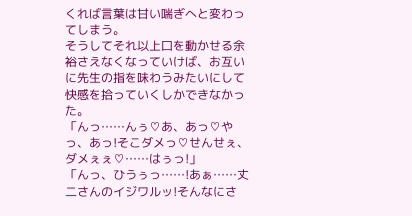くれば言葉は甘い喘ぎへと変わってしまう。
そうしてそれ以上口を動かせる余裕さえなくなっていけば、お互いに先生の指を味わうみたいにして快感を拾っていくしかできなかった。
「んっ……んぅ♡あ、あっ♡やっ、あっ!そこダメっ♡せんせぇ、ダメぇぇ♡……はぅっ!」
「んっ、ひうぅっ……!あぁ……丈二さんのイジワルッ!そんなにさ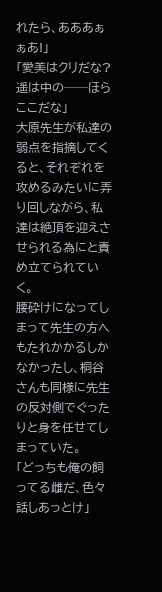れたら、あああぁぁあ!」
「愛美はクリだな?遥は中の──ほらここだな」
大原先生が私達の弱点を指摘してくると、それぞれを攻めるみたいに弄り回しながら、私達は絶頂を迎えさせられる為にと責め立てられていく。
腰砕けになってしまって先生の方へもたれかかるしかなかったし、桐谷さんも同様に先生の反対側でぐったりと身を任せてしまっていた。
「どっちも俺の飼ってる雌だ、色々話しあっとけ」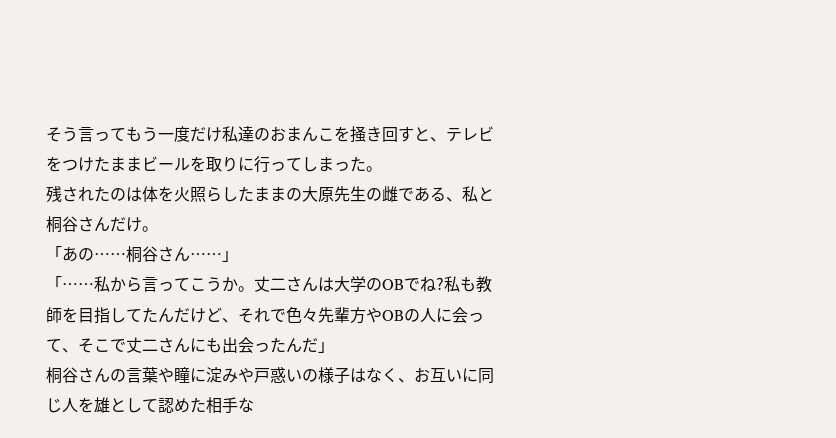そう言ってもう一度だけ私達のおまんこを掻き回すと、テレビをつけたままビールを取りに行ってしまった。
残されたのは体を火照らしたままの大原先生の雌である、私と桐谷さんだけ。
「あの……桐谷さん……」
「……私から言ってこうか。丈二さんは大学のOBでね?私も教師を目指してたんだけど、それで色々先輩方やOBの人に会って、そこで丈二さんにも出会ったんだ」
桐谷さんの言葉や瞳に淀みや戸惑いの様子はなく、お互いに同じ人を雄として認めた相手な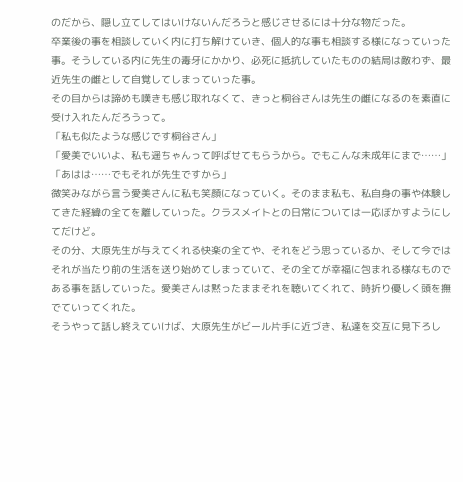のだから、隠し立てしてはいけないんだろうと感じさせるには十分な物だった。
卒業後の事を相談していく内に打ち解けていき、個人的な事も相談する様になっていった事。そうしている内に先生の毒牙にかかり、必死に抵抗していたものの結局は敵わず、最近先生の雌として自覚してしまっていった事。
その目からは諦めも嘆きも感じ取れなくて、きっと桐谷さんは先生の雌になるのを素直に受け入れたんだろうって。
「私も似たような感じです桐谷さん」
「愛美でいいよ、私も遥ちゃんって呼ばせてもらうから。でもこんな未成年にまで……」
「あはは……でもそれが先生ですから」
微笑みながら言う愛美さんに私も笑顔になっていく。そのまま私も、私自身の事や体験してきた経緯の全てを離していった。クラスメイトとの日常については一応ぼかすようにしてだけど。
その分、大原先生が与えてくれる快楽の全てや、それをどう思っているか、そして今ではそれが当たり前の生活を送り始めてしまっていて、その全てが幸福に包まれる様なものである事を話していった。愛美さんは黙ったままそれを聴いてくれて、時折り優しく頭を撫でていってくれた。
そうやって話し終えていけば、大原先生がビール片手に近づき、私達を交互に見下ろし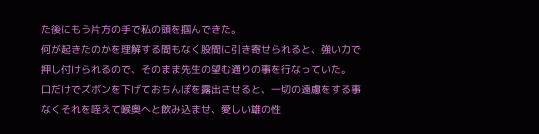た後にもう片方の手で私の頭を掴んできた。
何が起きたのかを理解する間もなく股間に引き寄せられると、強い力で押し付けられるので、そのまま先生の望む通りの事を行なっていた。
口だけでズボンを下げておちんぽを露出させると、一切の遠慮をする事なくそれを咥えて喉奥へと飲み込ませ、愛しい雄の性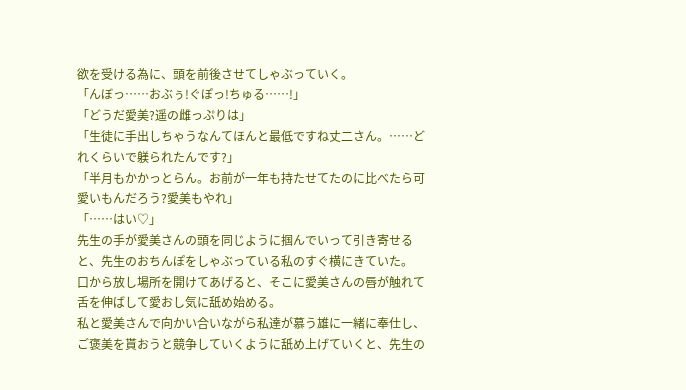欲を受ける為に、頭を前後させてしゃぶっていく。
「んぼっ……おぶぅ!ぐぽっ!ちゅる……!」
「どうだ愛美?遥の雌っぷりは」
「生徒に手出しちゃうなんてほんと最低ですね丈二さん。……どれくらいで躾られたんです?」
「半月もかかっとらん。お前が一年も持たせてたのに比べたら可愛いもんだろう?愛美もやれ」
「……はい♡」
先生の手が愛美さんの頭を同じように掴んでいって引き寄せると、先生のおちんぽをしゃぶっている私のすぐ横にきていた。
口から放し場所を開けてあげると、そこに愛美さんの唇が触れて舌を伸ばして愛おし気に舐め始める。
私と愛美さんで向かい合いながら私達が慕う雄に一緒に奉仕し、ご褒美を貰おうと競争していくように舐め上げていくと、先生の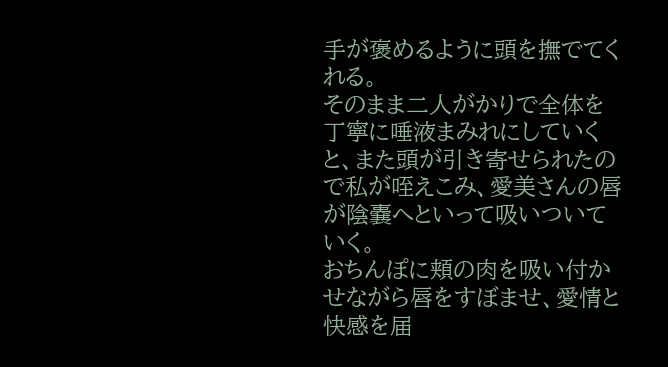手が褒めるように頭を撫でてくれる。
そのまま二人がかりで全体を丁寧に唾液まみれにしていくと、また頭が引き寄せられたので私が咥えこみ、愛美さんの唇が陰嚢へといって吸いついていく。
おちんぽに頬の肉を吸い付かせながら唇をすぼませ、愛情と快感を届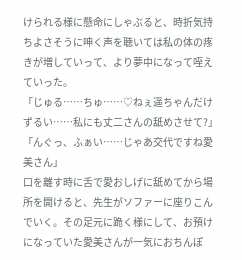けられる様に懸命にしゃぶると、時折気持ちよさそうに呻く声を聴いては私の体の疼きが増していって、より夢中になって咥えていった。
「じゅる……ちゅ……♡ねぇ遥ちゃんだけずるい……私にも丈二さんの舐めさせて?」
「んぐっ、ふぁい……じゃあ交代ですね愛美さん」
口を離す時に舌で愛おしげに舐めてから場所を開けると、先生がソファーに座りこんでいく。その足元に跪く様にして、お預けになっていた愛美さんが一気におちんぽ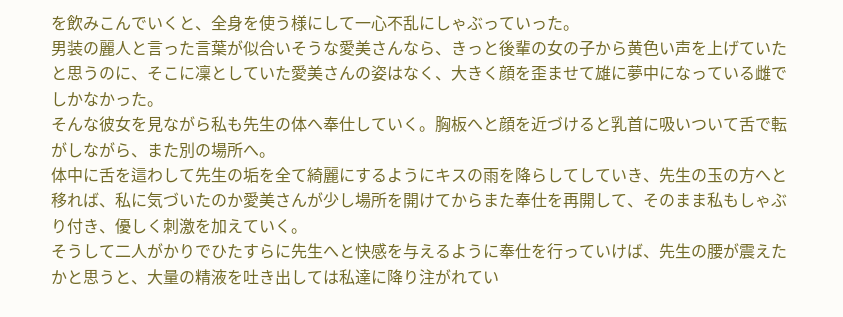を飲みこんでいくと、全身を使う様にして一心不乱にしゃぶっていった。
男装の麗人と言った言葉が似合いそうな愛美さんなら、きっと後輩の女の子から黄色い声を上げていたと思うのに、そこに凜としていた愛美さんの姿はなく、大きく顔を歪ませて雄に夢中になっている雌でしかなかった。
そんな彼女を見ながら私も先生の体へ奉仕していく。胸板へと顔を近づけると乳首に吸いついて舌で転がしながら、また別の場所へ。
体中に舌を這わして先生の垢を全て綺麗にするようにキスの雨を降らしてしていき、先生の玉の方へと移れば、私に気づいたのか愛美さんが少し場所を開けてからまた奉仕を再開して、そのまま私もしゃぶり付き、優しく刺激を加えていく。
そうして二人がかりでひたすらに先生へと快感を与えるように奉仕を行っていけば、先生の腰が震えたかと思うと、大量の精液を吐き出しては私達に降り注がれてい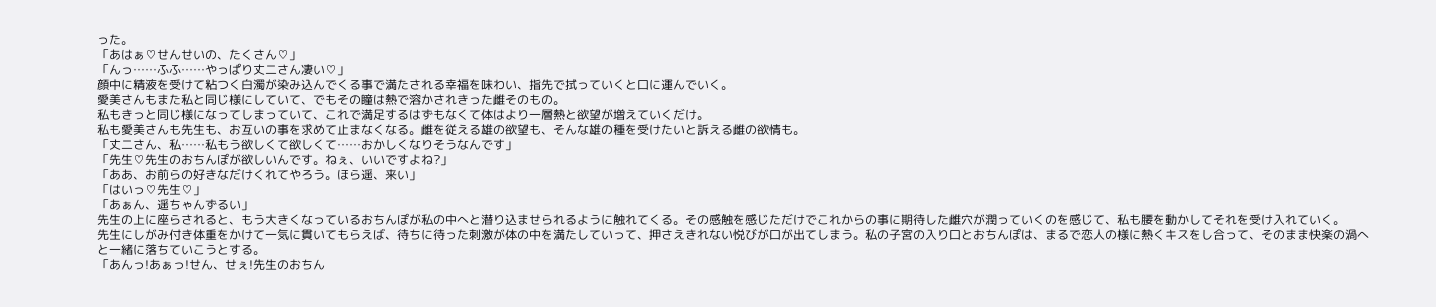った。
「あはぁ♡せんせいの、たくさん♡」
「んっ……ふふ……やっぱり丈二さん凄い♡」
顔中に精液を受けて粘つく白濁が染み込んでくる事で満たされる幸福を味わい、指先で拭っていくと口に運んでいく。
愛美さんもまた私と同じ様にしていて、でもその瞳は熱で溶かされきった雌そのもの。
私もきっと同じ様になってしまっていて、これで満足するはずもなくて体はより一層熱と欲望が増えていくだけ。
私も愛美さんも先生も、お互いの事を求めて止まなくなる。雌を従える雄の欲望も、そんな雄の種を受けたいと訴える雌の欲情も。
「丈二さん、私……私もう欲しくて欲しくて……おかしくなりそうなんです」
「先生♡先生のおちんぽが欲しいんです。ねぇ、いいですよね?」
「ああ、お前らの好きなだけくれてやろう。ほら遥、来い」
「はいっ♡先生♡」
「あぁん、遥ちゃんずるい」
先生の上に座らされると、もう大きくなっているおちんぽが私の中へと潜り込ませられるように触れてくる。その感触を感じただけでこれからの事に期待した雌穴が潤っていくのを感じて、私も腰を動かしてそれを受け入れていく。
先生にしがみ付き体重をかけて一気に貫いてもらえば、待ちに待った刺激が体の中を満たしていって、押さえきれない悦びが口が出てしまう。私の子宮の入り口とおちんぽは、まるで恋人の様に熱くキスをし合って、そのまま快楽の渦へと一緒に落ちていこうとする。
「あんっ!あぁっ!せん、せぇ!先生のおちん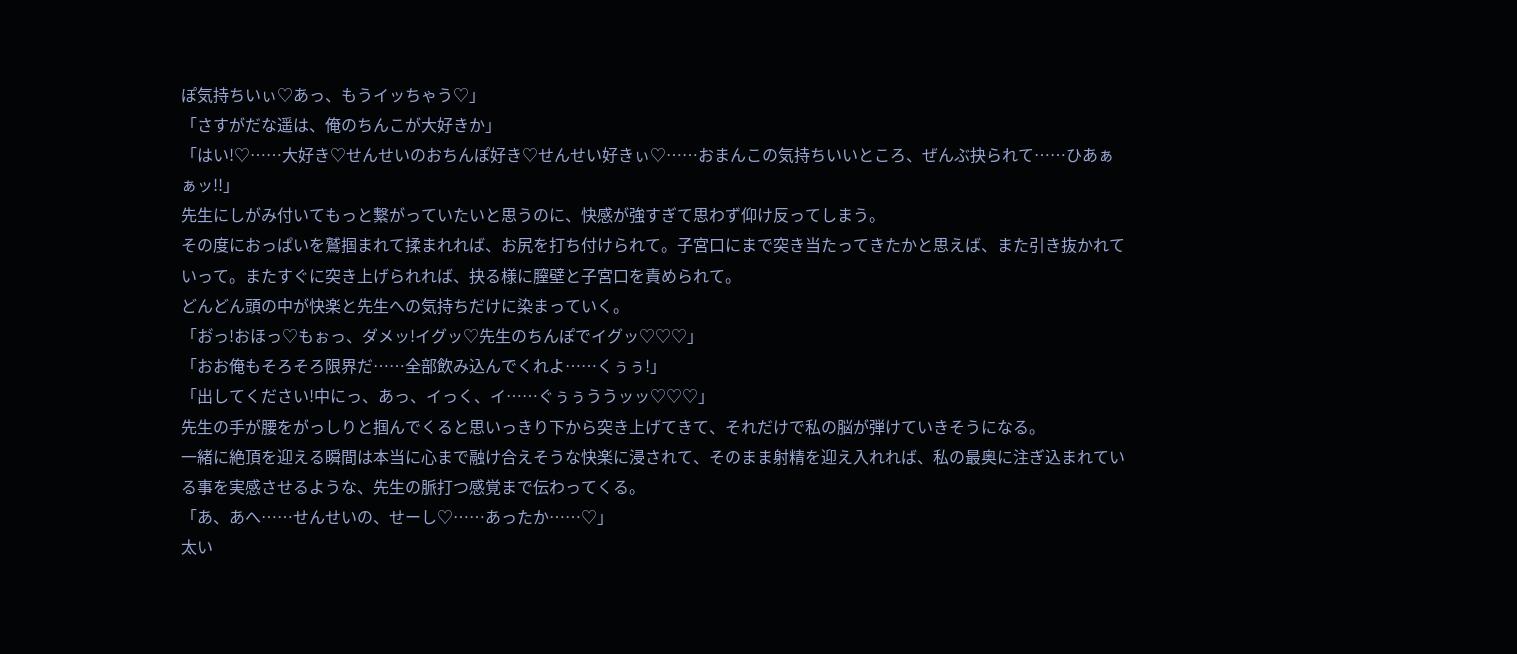ぽ気持ちいぃ♡あっ、もうイッちゃう♡」
「さすがだな遥は、俺のちんこが大好きか」
「はい!♡……大好き♡せんせいのおちんぽ好き♡せんせい好きぃ♡……おまんこの気持ちいいところ、ぜんぶ抉られて……ひあぁぁッ!!」
先生にしがみ付いてもっと繋がっていたいと思うのに、快感が強すぎて思わず仰け反ってしまう。
その度におっぱいを鷲掴まれて揉まれれば、お尻を打ち付けられて。子宮口にまで突き当たってきたかと思えば、また引き抜かれていって。またすぐに突き上げられれば、抉る様に膣壁と子宮口を責められて。
どんどん頭の中が快楽と先生への気持ちだけに染まっていく。
「お゙っ!おほっ♡もぉっ、ダメッ!イグッ♡先生のちんぽでイグッ♡♡♡」
「おお俺もそろそろ限界だ……全部飲み込んでくれよ……くぅぅ!」
「出してください!中にっ、あっ、イっく、イ……ぐぅぅううッッ♡♡♡」
先生の手が腰をがっしりと掴んでくると思いっきり下から突き上げてきて、それだけで私の脳が弾けていきそうになる。
一緒に絶頂を迎える瞬間は本当に心まで融け合えそうな快楽に浸されて、そのまま射精を迎え入れれば、私の最奥に注ぎ込まれている事を実感させるような、先生の脈打つ感覚まで伝わってくる。
「あ、あへ……せんせいの、せーし♡……あったか……♡」
太い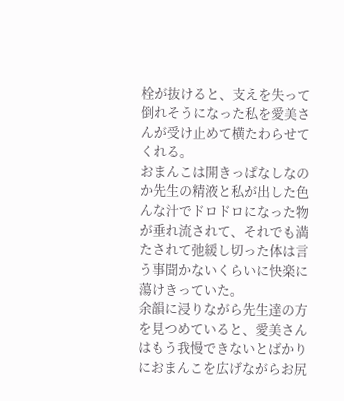栓が抜けると、支えを失って倒れそうになった私を愛美さんが受け止めて横たわらせてくれる。
おまんこは開きっぱなしなのか先生の精液と私が出した色んな汁でドロドロになった物が垂れ流されて、それでも満たされて弛緩し切った体は言う事聞かないくらいに快楽に蕩けきっていた。
余韻に浸りながら先生達の方を見つめていると、愛美さんはもう我慢できないとばかりにおまんこを広げながらお尻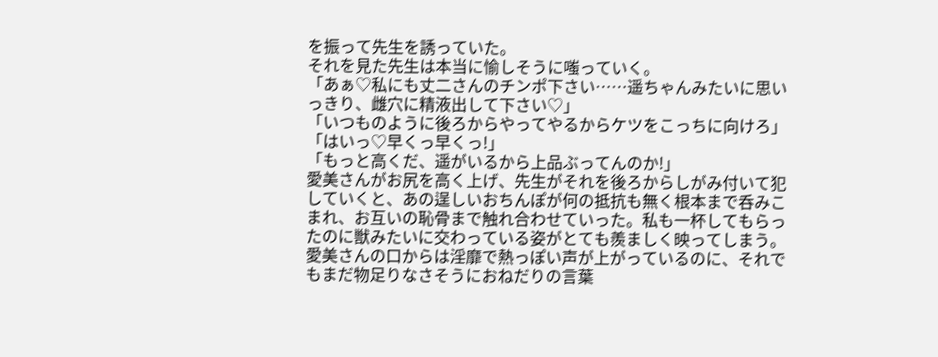を振って先生を誘っていた。
それを見た先生は本当に愉しそうに嗤っていく。
「あぁ♡私にも丈二さんのチンポ下さい……遥ちゃんみたいに思いっきり、雌穴に精液出して下さい♡」
「いつものように後ろからやってやるからケツをこっちに向けろ」
「はいっ♡早くっ早くっ!」
「もっと高くだ、遥がいるから上品ぶってんのか!」
愛美さんがお尻を高く上げ、先生がそれを後ろからしがみ付いて犯していくと、あの逞しいおちんぽが何の抵抗も無く根本まで呑みこまれ、お互いの恥骨まで触れ合わせていった。私も一杯してもらったのに獣みたいに交わっている姿がとても羨ましく映ってしまう。
愛美さんの口からは淫靡で熱っぽい声が上がっているのに、それでもまだ物足りなさそうにおねだりの言葉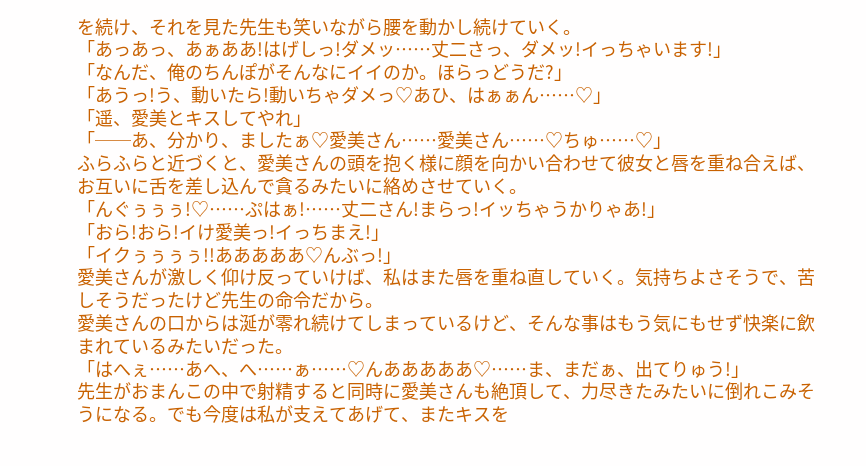を続け、それを見た先生も笑いながら腰を動かし続けていく。
「あっあっ、あぁああ!はげしっ!ダメッ……丈二さっ、ダメッ!イっちゃいます!」
「なんだ、俺のちんぽがそんなにイイのか。ほらっどうだ?」
「あうっ!う、動いたら!動いちゃダメっ♡あひ、はぁぁん……♡」
「遥、愛美とキスしてやれ」
「──あ、分かり、ましたぁ♡愛美さん……愛美さん……♡ちゅ……♡」
ふらふらと近づくと、愛美さんの頭を抱く様に顔を向かい合わせて彼女と唇を重ね合えば、お互いに舌を差し込んで貪るみたいに絡めさせていく。
「んぐぅぅぅ!♡……ぷはぁ!……丈二さん!まらっ!イッちゃうかりゃあ!」
「おら!おら!イけ愛美っ!イっちまえ!」
「イクぅぅぅぅ!!あああああ♡んぶっ!」
愛美さんが激しく仰け反っていけば、私はまた唇を重ね直していく。気持ちよさそうで、苦しそうだったけど先生の命令だから。
愛美さんの口からは涎が零れ続けてしまっているけど、そんな事はもう気にもせず快楽に飲まれているみたいだった。
「はへぇ……あへ、へ……ぁ……♡んあああああ♡……ま、まだぁ、出てりゅう!」
先生がおまんこの中で射精すると同時に愛美さんも絶頂して、力尽きたみたいに倒れこみそうになる。でも今度は私が支えてあげて、またキスを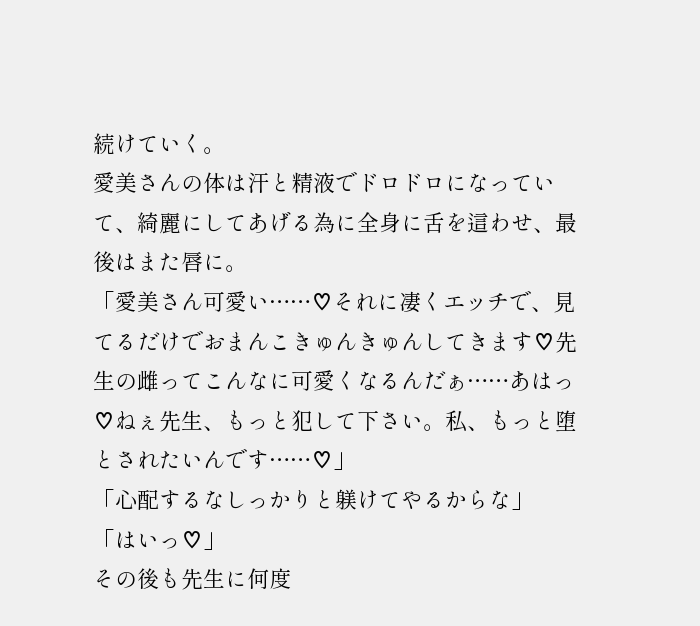続けていく。
愛美さんの体は汗と精液でドロドロになっていて、綺麗にしてあげる為に全身に舌を這わせ、最後はまた唇に。
「愛美さん可愛い……♡それに凄くエッチで、見てるだけでおまんこきゅんきゅんしてきます♡先生の雌ってこんなに可愛くなるんだぁ……あはっ♡ねぇ先生、もっと犯して下さい。私、もっと堕とされたいんです……♡」
「心配するなしっかりと躾けてやるからな」
「はいっ♡」
その後も先生に何度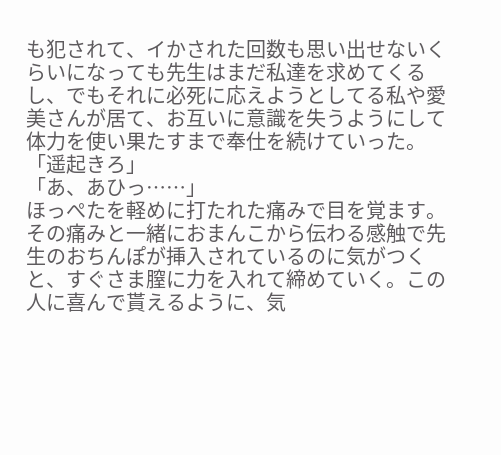も犯されて、イかされた回数も思い出せないくらいになっても先生はまだ私達を求めてくるし、でもそれに必死に応えようとしてる私や愛美さんが居て、お互いに意識を失うようにして体力を使い果たすまで奉仕を続けていった。
「遥起きろ」
「あ、あひっ……」
ほっぺたを軽めに打たれた痛みで目を覚ます。
その痛みと一緒におまんこから伝わる感触で先生のおちんぽが挿入されているのに気がつくと、すぐさま膣に力を入れて締めていく。この人に喜んで貰えるように、気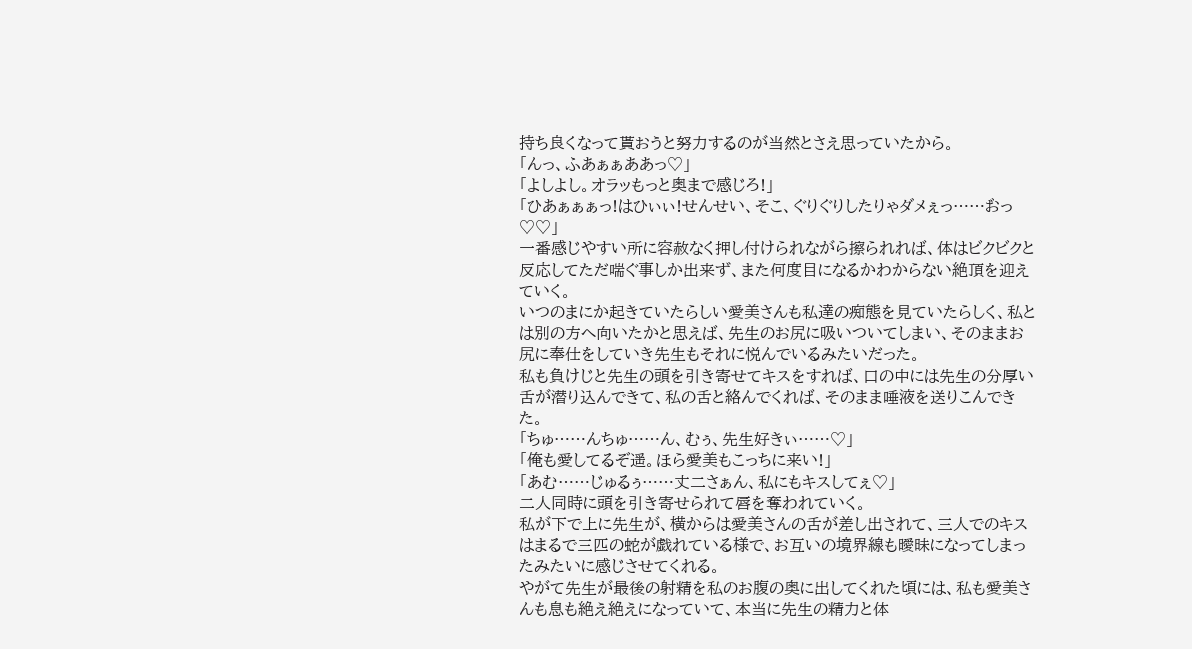持ち良くなって貰おうと努力するのが当然とさえ思っていたから。
「んっ、ふあぁぁああっ♡」
「よしよし。オラッもっと奥まで感じろ!」
「ひあぁぁぁっ!はひぃぃ!せんせい、そこ、ぐりぐりしたりゃダメぇっ……お゙っ♡♡」
一番感じやすい所に容赦なく押し付けられながら擦られれば、体はビクビクと反応してただ喘ぐ事しか出来ず、また何度目になるかわからない絶頂を迎えていく。
いつのまにか起きていたらしい愛美さんも私達の痴態を見ていたらしく、私とは別の方へ向いたかと思えば、先生のお尻に吸いついてしまい、そのままお尻に奉仕をしていき先生もそれに悦んでいるみたいだった。
私も負けじと先生の頭を引き寄せてキスをすれば、口の中には先生の分厚い舌が潜り込んできて、私の舌と絡んでくれば、そのまま唾液を送りこんできた。
「ちゅ……んちゅ……ん、むぅ、先生好きぃ……♡」
「俺も愛してるぞ遥。ほら愛美もこっちに来い!」
「あむ……じゅるぅ……丈二さぁん、私にもキスしてぇ♡」
二人同時に頭を引き寄せられて唇を奪われていく。
私が下で上に先生が、横からは愛美さんの舌が差し出されて、三人でのキスはまるで三匹の蛇が戯れている様で、お互いの境界線も曖昧になってしまったみたいに感じさせてくれる。
やがて先生が最後の射精を私のお腹の奥に出してくれた頃には、私も愛美さんも息も絶え絶えになっていて、本当に先生の精力と体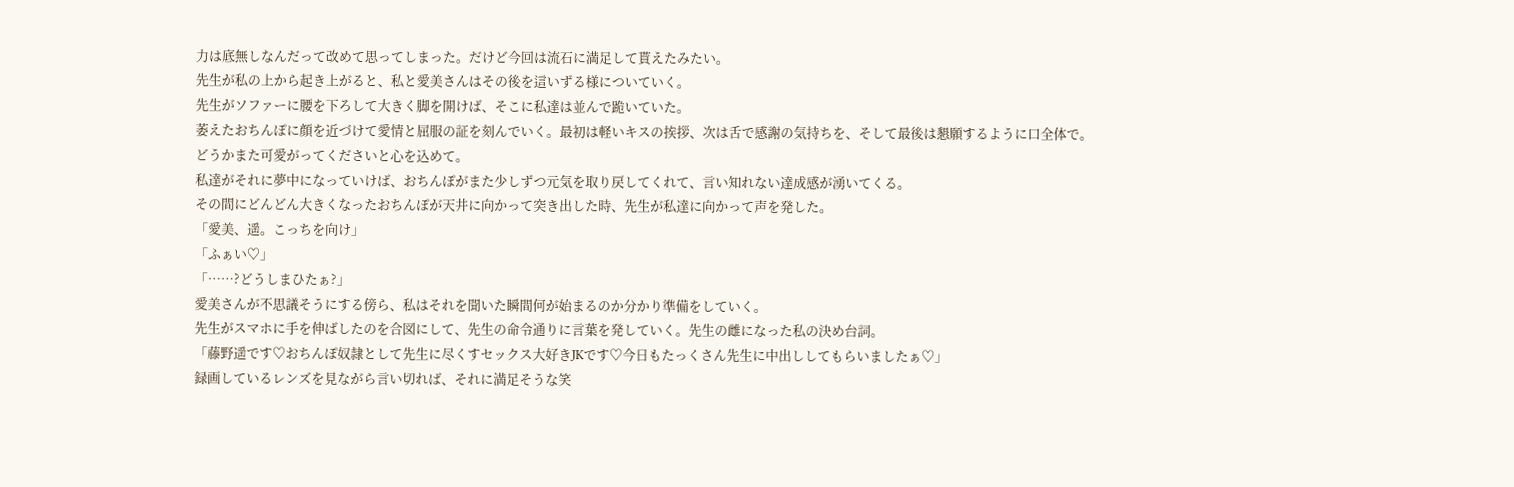力は底無しなんだって改めて思ってしまった。だけど今回は流石に満足して貰えたみたい。
先生が私の上から起き上がると、私と愛美さんはその後を這いずる様についていく。
先生がソファーに腰を下ろして大きく脚を開けば、そこに私達は並んで跪いていた。
萎えたおちんぽに顔を近づけて愛情と屈服の証を刻んでいく。最初は軽いキスの挨拶、次は舌で感謝の気持ちを、そして最後は懇願するように口全体で。
どうかまた可愛がってくださいと心を込めて。
私達がそれに夢中になっていけば、おちんぽがまた少しずつ元気を取り戻してくれて、言い知れない達成感が湧いてくる。
その間にどんどん大きくなったおちんぽが天井に向かって突き出した時、先生が私達に向かって声を発した。
「愛美、遥。こっちを向け」
「ふぁい♡」
「……?どうしまひたぁ?」
愛美さんが不思議そうにする傍ら、私はそれを聞いた瞬間何が始まるのか分かり準備をしていく。
先生がスマホに手を伸ばしたのを合図にして、先生の命令通りに言葉を発していく。先生の雌になった私の決め台詞。
「藤野遥です♡おちんぽ奴隷として先生に尽くすセックス大好きJKです♡今日もたっくさん先生に中出ししてもらいましたぁ♡」
録画しているレンズを見ながら言い切れば、それに満足そうな笑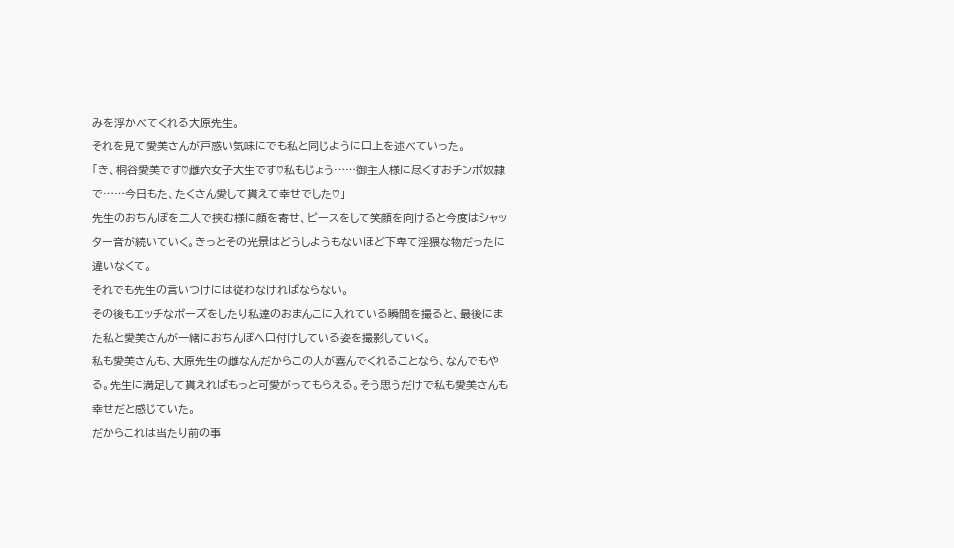みを浮かべてくれる大原先生。
それを見て愛美さんが戸惑い気味にでも私と同じように口上を述べていった。
「き、桐谷愛美です♡雌穴女子大生です♡私もじょう……御主人様に尽くすおチンポ奴隷で……今日もた、たくさん愛して貰えて幸せでした♡」
先生のおちんぽを二人で挟む様に顔を寄せ、ピースをして笑顔を向けると今度はシャッター音が続いていく。きっとその光景はどうしようもないほど下卑て淫猥な物だったに違いなくて。
それでも先生の言いつけには従わなければならない。
その後もエッチなポーズをしたり私達のおまんこに入れている瞬間を撮ると、最後にまた私と愛美さんが一緒におちんぽへ口付けしている姿を撮影していく。
私も愛美さんも、大原先生の雌なんだからこの人が喜んでくれることなら、なんでもやる。先生に満足して貰えればもっと可愛がってもらえる。そう思うだけで私も愛美さんも幸せだと感じていた。
だからこれは当たり前の事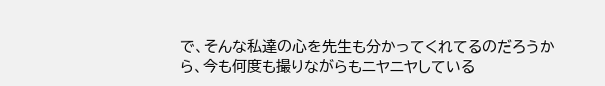で、そんな私達の心を先生も分かってくれてるのだろうから、今も何度も撮りながらもニヤニヤしている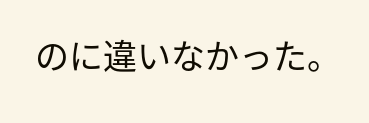のに違いなかった。